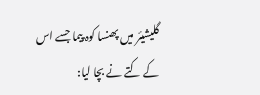گلیشیئر میں پھنسا کوہ پیما جسے اس کے کتے نے بچا لیا: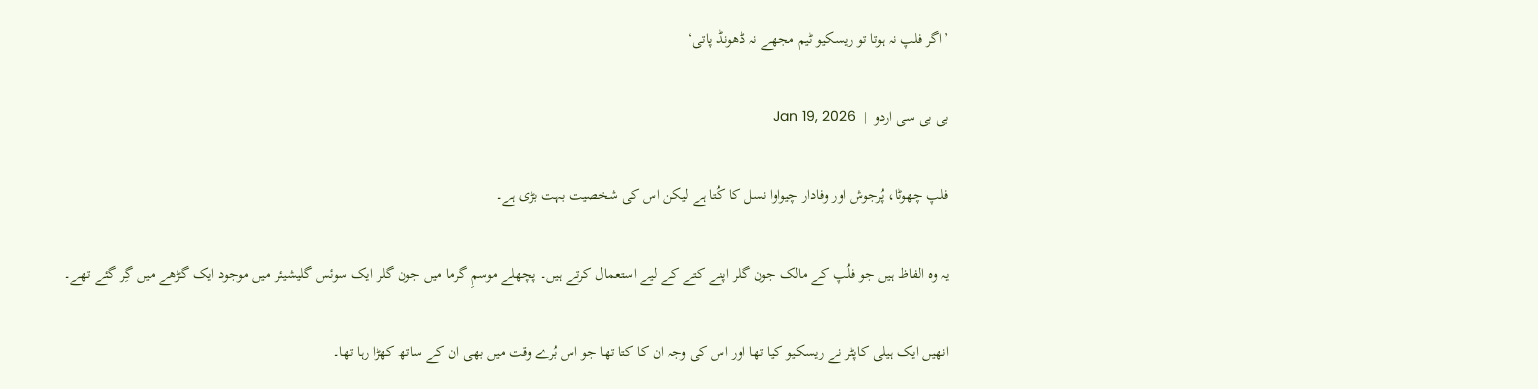’اگر فلپ نہ ہوتا تو ریسکیو ٹیم مجھے نہ ڈھونڈ پاتی‘

بی بی سی اردو  |  Jan 19, 2026

فلپ چھوٹا، پُرجوش اور وفادار چیواوا نسل کا کُتا ہے لیکن اس کی شخصیت بہت بڑی ہے۔

یہ وہ الفاظ ہیں جو فلُپ کے مالک جون گلر اپنے کتے کے لیے استعمال کرتے ہیں۔ پچھلے موسمِ گرما میں جون گلر ایک سوئس گلیشیئر میں موجود ایک گڑھے میں گِر گئے تھے۔

انھیں ایک ہیلی کاپٹر نے ریسکیو کیا تھا اور اس کی وجہ ان کا کتا تھا جو اس بُرے وقت میں بھی ان کے ساتھ کھڑا رہا تھا۔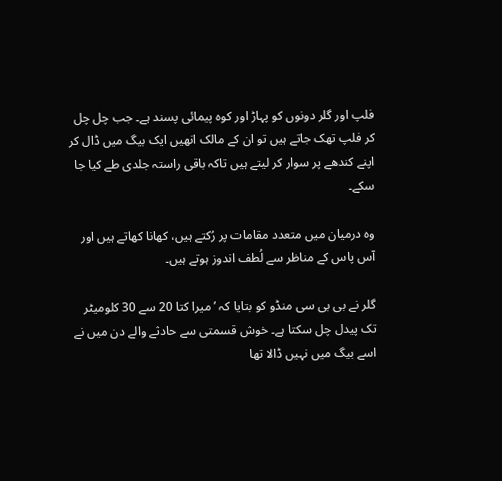فلپ اور گلر دونوں کو پہاڑ اور کوہ پیمائی پسند ہے۔ جب چل چل کر فلپ تھک جاتے ہیں تو ان کے مالک انھیں ایک بیگ میں ڈال کر اپنے کندھے پر سوار کر لیتے ہیں تاکہ باقی راستہ جلدی طے کیا جا سکے۔

وہ درمیان میں متعدد مقامات پر رُکتے ہیں، کھانا کھاتے ہیں اور آس پاس کے مناظر سے لُطف اندوز ہوتے ہیں۔

گلر نے بی بی سی منڈو کو بتایا کہ ’میرا کتا 20 سے 30 کلومیٹر تک پیدل چل سکتا ہے۔ خوش قسمتی سے حادثے والے دن میں نے اسے بیگ میں نہیں ڈالا تھا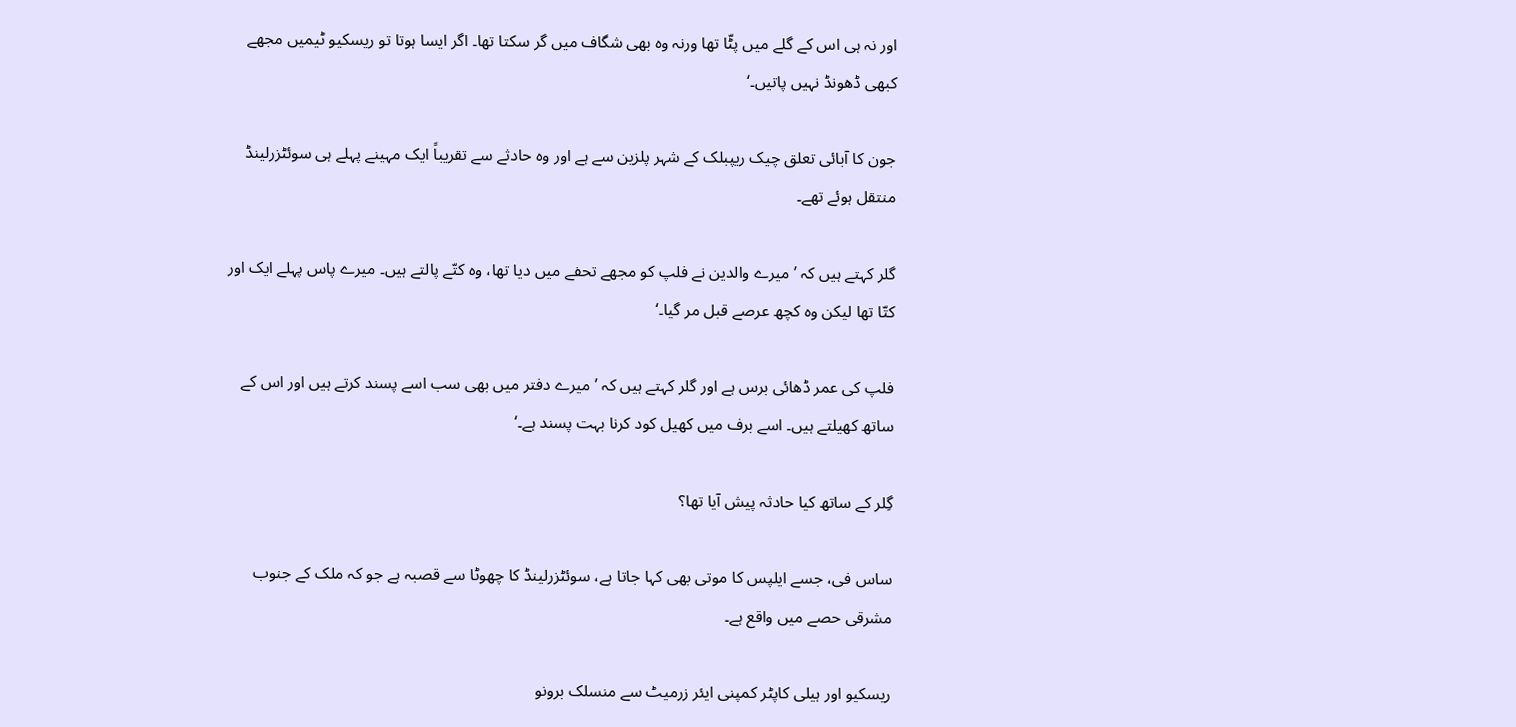اور نہ ہی اس کے گلے میں پٹّا تھا ورنہ وہ بھی شگاف میں گر سکتا تھا۔ اگر ایسا ہوتا تو ریسکیو ٹیمیں مجھے کبھی ڈھونڈ نہیں پاتیں۔‘

جون کا آبائی تعلق چیک ریپبلک کے شہر پلزین سے ہے اور وہ حادثے سے تقریباً ایک مہینے پہلے ہی سوئٹزرلینڈ منتقل ہوئے تھے۔

گلر کہتے ہیں کہ ’میرے والدین نے فلپ کو مجھے تحفے میں دیا تھا، وہ کتّے پالتے ہیں۔ میرے پاس پہلے ایک اور کتّا تھا لیکن وہ کچھ عرصے قبل مر گیا۔‘

فلپ کی عمر ڈھائی برس ہے اور گلر کہتے ہیں کہ ’میرے دفتر میں بھی سب اسے پسند کرتے ہیں اور اس کے ساتھ کھیلتے ہیں۔ اسے برف میں کھیل کود کرنا بہت پسند ہے۔‘

گِلر کے ساتھ کیا حادثہ پیش آیا تھا؟

ساس فی، جسے ایلپس کا موتی بھی کہا جاتا ہے، سوئٹزرلینڈ کا چھوٹا سے قصبہ ہے جو کہ ملک کے جنوب مشرقی حصے میں واقع ہے۔

ریسکیو اور ہیلی کاپٹر کمپنی ایئر زرمیٹ سے منسلک برونو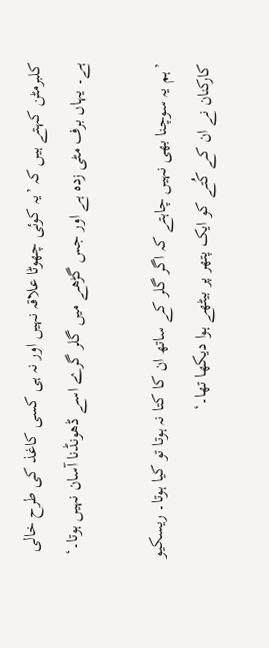کلبرمٹن کہتے ہیں کہ ’یہ کوئی چھوٹا علاقہ نہیں اور نہ ہی کسی کاغذ کی طرح خالی ہے۔ یہاں برف مٹی زدہ ہے اور جس گڑھے میں گلر گرے اسے ڈھونڈنا آسان نہیں ہوتا۔‘

’ہم یہ سوچنا بھی نہیں چاہتے کہ اگر گلر کے ساتھ ان کا کتا نہ ہوتا تو کیا ہوتا۔ ریسکیو کارکنان نے ان کے کُتے کو ایک پتھر پر بیٹھے ہوا دیکھا تھا۔‘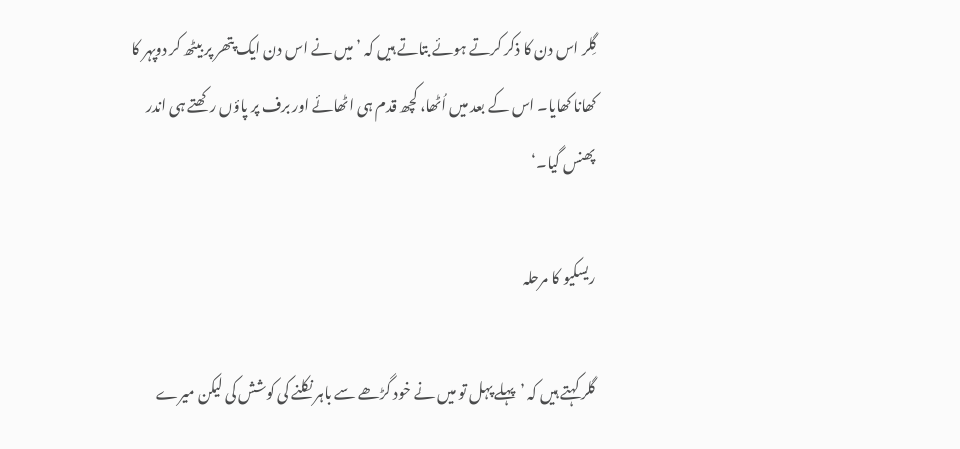گِلر اس دن کا ذکر کرتے ہوئے بتاتے ہیں کہ ’میں نے اس دن ایک پتھر پر بیٹھ کر دوپہر کا کھانا کھایا۔ اس کے بعد میں اُٹھا، کچھ قدم ہی اٹھائے اور برف پر پاؤں رکھتے ہی اندر پھنس گیا۔‘

ریسکیو کا مرحلہ

گلر کہتے ہیں کہ ’پہلے پہل تو میں نے خود گڑھے سے باہر نکلنے کی کوشش کی لیکن میرے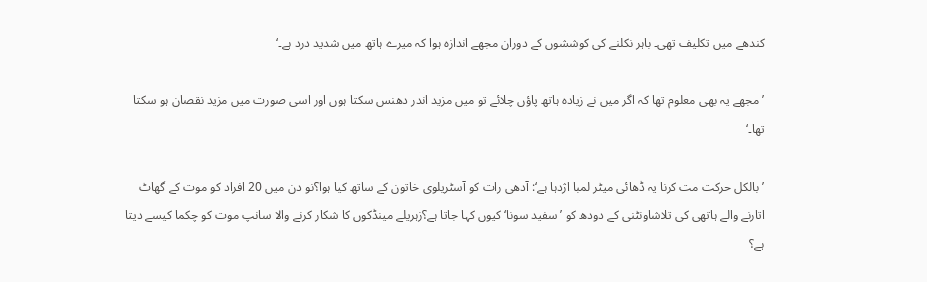کندھے میں تکلیف تھی۔ باہر نکلنے کی کوششوں کے دوران مجھے اندازہ ہوا کہ میرے ہاتھ میں شدید درد ہے۔‘

’مجھے یہ بھی معلوم تھا کہ اگر میں نے زیادہ ہاتھ پاؤں چلائے تو میں مزید اندر دھنس سکتا ہوں اور اسی صورت میں مزید نقصان ہو سکتا تھا۔‘

’بالکل حرکت مت کرنا یہ ڈھائی میٹر لمبا اژدہا ہے‘: آدھی رات کو آسٹریلوی خاتون کے ساتھ کیا ہوا؟نو دن میں 20 افراد کو موت کے گھاٹ اتارنے والے ہاتھی کی تلاشاونٹنی کے دودھ کو ’سفید سونا‘ کیوں کہا جاتا ہے؟زہریلے مینڈکوں کا شکار کرنے والا سانپ موت کو چکما کیسے دیتا ہے؟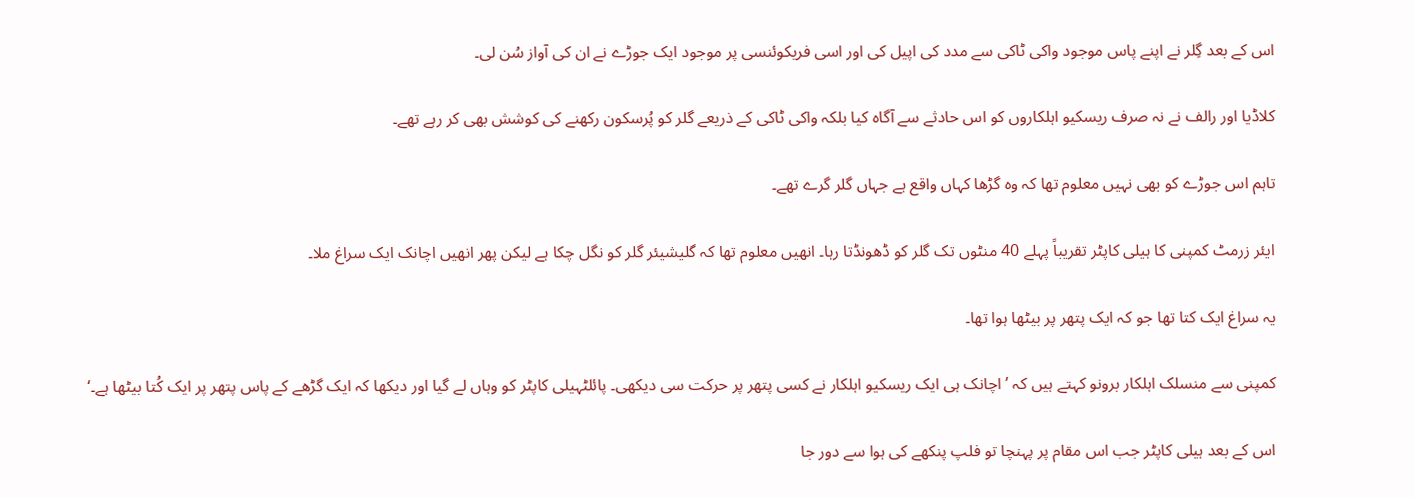اس کے بعد گِلر نے اپنے پاس موجود واکی ٹاکی سے مدد کی اپیل کی اور اسی فریکوئنسی پر موجود ایک جوڑے نے ان کی آواز سُن لی۔

کلاڈیا اور رالف نے نہ صرف ریسکیو اہلکاروں کو اس حادثے سے آگاہ کیا بلکہ واکی ٹاکی کے ذریعے گلر کو پُرسکون رکھنے کی کوشش بھی کر رہے تھے۔

تاہم اس جوڑے کو بھی نہیں معلوم تھا کہ وہ گڑھا کہاں واقع ہے جہاں گلر گرے تھے۔

ایئر زرمٹ کمپنی کا ہیلی کاپٹر تقریباً پہلے 40 منٹوں تک گلر کو ڈھونڈتا رہا۔ انھیں معلوم تھا کہ گلیشیئر گلر کو نگل چکا ہے لیکن پھر انھیں اچانک ایک سراغ ملا۔

یہ سراغ ایک کتا تھا جو کہ ایک پتھر پر بیٹھا ہوا تھا۔

کمپنی سے منسلک اہلکار برونو کہتے ہیں کہ ’اچانک ہی ایک ریسکیو اہلکار نے کسی پتھر پر حرکت سی دیکھی۔ پائلٹہیلی کاپٹر کو وہاں لے گیا اور دیکھا کہ ایک گڑھے کے پاس پتھر پر ایک کُتا بیٹھا ہے۔‘

اس کے بعد ہیلی کاپٹر جب اس مقام پر پہنچا تو فلپ پنکھے کی ہوا سے دور جا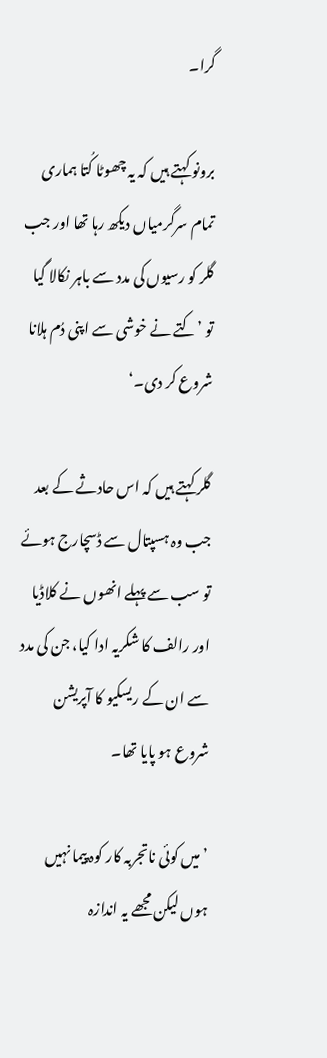گرا۔

برونو کہتے ہیں کہ یہ چھوٹا کُتا ہماری تمام سرگرمیاں دیکھ رہا تھا اور جب گلر کو رسیوں کی مدد سے باہر نکالا گیا تو ’کتے نے خوشی سے اپنی دُم ہلانا شروع کر دی۔‘

گلر کہتے ہیں کہ اس حادثے کے بعد جب وہ ہسپتال سے ڈسچارج ہوئے تو سب سے پہلے انھوں نے کلاڈیا اور رالف کا شکریہ ادا کیا، جن کی مدد سے ان کے ریسکیو کا آپریشن شروع ہو پایا تھا۔

’میں کوئی ناتجربہ کار کوہ پیما نہیں ہوں لیکن مجھے یہ اندازہ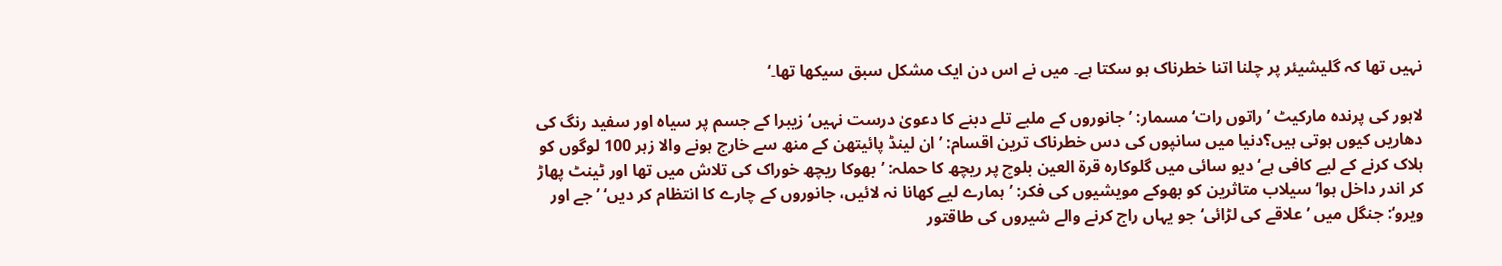نہیں تھا کہ گلیشیئر پر چلنا اتنا خطرناک ہو سکتا ہے۔ میں نے اس دن ایک مشکل سبق سیکھا تھا۔‘

لاہور کی پرندہ مارکیٹ ’راتوں رات‘ مسمار: ’جانوروں کے ملبے تلے دبنے کا دعویٰ درست نہیں‘زیبرا کے جسم پر سیاہ اور سفید رنگ کی دھاریں کیوں ہوتی ہیں؟دنیا میں سانپوں کی دس خطرناک ترین اقسام: ’ان لینڈ پائیتھن کے منھ سے خارج ہونے والا زہر 100 لوگوں کو ہلاک کرنے کے لیے کافی ہے‘دیو سائی میں گلوکارہ قرۃ العین بلوچ پر ریچھ کا حملہ: ’بھوکا ریچھ خوراک کی تلاش میں تھا اور ٹینٹ پھاڑ کر اندر داخل ہوا‘سیلاب متاثرین کو بھوکے مویشیوں کی فکر: ’ہمارے لیے کھانا نہ لائیں، جانوروں کے چارے کا انتظام کر دیں‘ ’جے اور ویرو‘: جنگل میں ’علاقے کی لڑائی‘ جو یہاں راج کرنے والے شیروں کی طاقتور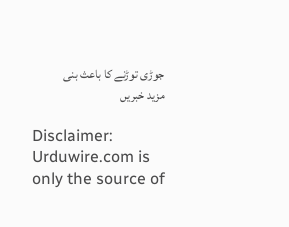جوڑی توڑنے کا باعث بنی
مزید خبریں

Disclaimer: Urduwire.com is only the source of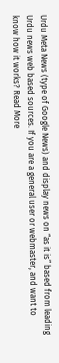Urdu Meta News (type of Google News) and display news on “as it is” based from leading Urdu news web based sources. If you are a general user or webmaster, and want to know how it works? Read More